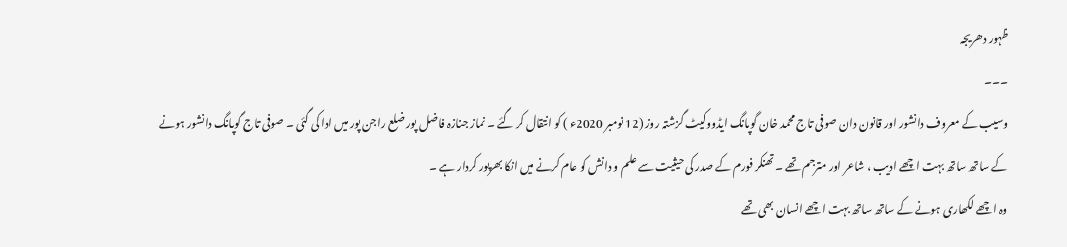ظہور دھریجہ
۔۔۔
وسیب کے معروف دانشور اور قانون دان صوفی تاج محمد خان گوپانگ ایڈووکیٹ گزشتہ روز (12 نومبر 2020ء ) کو انتقال کر گئے ۔ نماز جنازہ فاضل پور ضلع راجن پور میں ادا کی گئی ۔ صوفی تاج گوپانگ دانشور ہونے کے ساتھ ساتھ بہت اچھے ادیب ، شاعر اور مترجم تھے ۔ تھنکر فورم کے صدر کی حیثیت سے علم و دانش کو عام کرنے میں انکا بھرپور کردار ہے ۔
وہ اچھے لکھاری ہونے کے ساتھ ساتھ بہت اچھے انسان بھی تھے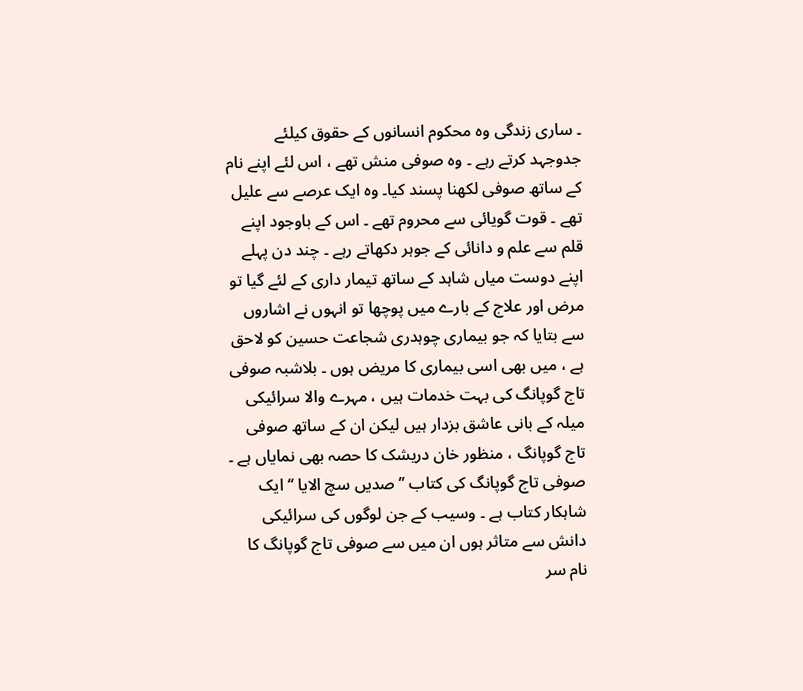۔ ساری زندگی وہ محکوم انسانوں کے حقوق کیلئے جدوجہد کرتے رہے ۔ وہ صوفی منش تھے ، اس لئے اپنے نام کے ساتھ صوفی لکھنا پسند کیا۔ وہ ایک عرصے سے علیل تھے ۔ قوت گویائی سے محروم تھے ۔ اس کے باوجود اپنے قلم سے علم و دانائی کے جوہر دکھاتے رہے ۔ چند دن پہلے اپنے دوست میاں شاہد کے ساتھ تیمار داری کے لئے گیا تو مرض اور علاج کے بارے میں پوچھا تو انہوں نے اشاروں سے بتایا کہ جو بیماری چوہدری شجاعت حسین کو لاحق ہے ، میں بھی اسی بیماری کا مریض ہوں ۔ بلاشبہ صوفی تاج گوپانگ کی بہت خدمات ہیں ، مہرے والا سرائیکی میلہ کے بانی عاشق بزدار ہیں لیکن ان کے ساتھ صوفی تاج گوپانگ ، منظور خان دریشک کا حصہ بھی نمایاں ہے ۔ صوفی تاج گوپانگ کی کتاب ’’ صدیں سچ الایا ‘‘ ایک شاہکار کتاب ہے ۔ وسیب کے جن لوگوں کی سرائیکی دانش سے متاثر ہوں ان میں سے صوفی تاج گوپانگ کا نام سر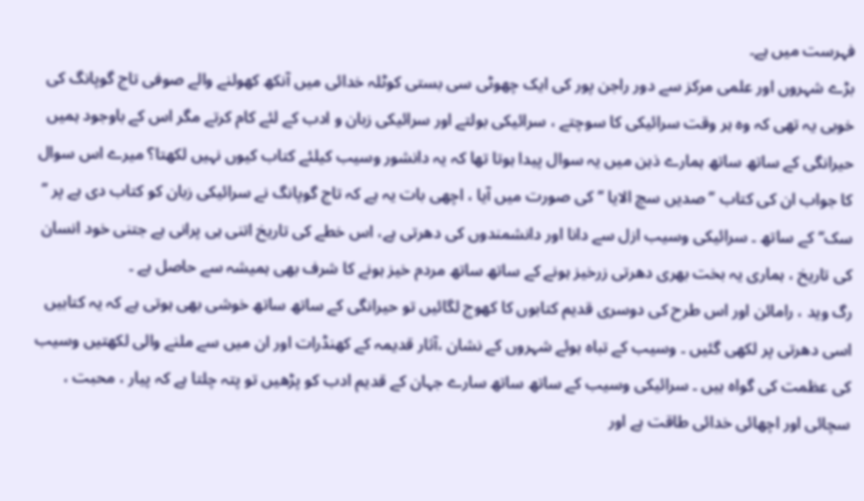فہرست میں ہے۔
بڑے شہروں اور علمی مرکز سے دور راجن پور کی ایک چھوٹی سی بستی کوٹلہ خدائی میں آنکھ کھولنے والے صوفی تاج گوپانگ کی خوبی یہ تھی کہ وہ ہر وقت سرائیکی کا سوچتے ، سرائیکی بولتے اور سرائیکی زبان و ادب کے لئے کام کرتے مگر اس کے باوجود ہمیں حیرانگی کے ساتھ ساتھ ہمارے ذہن میں یہ سوال پیدا ہوتا تھا کہ یہ دانشور وسیب کیلئے کتاب کیوں نہیں لکھتا؟ میرے اس سوال کا جواب ان کی کتاب ’’صدیں سچ الایا ‘‘ کی صورت میں آیا ، اچھی بات یہ ہے کہ تاج گوپانگ نے سرائیکی زبان کو کتاب دی ہے پر ’’ سک‘‘ کے ساتھ ۔ سرائیکی وسیب ازل سے دانا اور دانشمندوں کی دھرتی ہے، اس خطے کی تاریخ اتنی ہی پرانی ہے جتنی خود انسان کی تاریخ ، ہماری یہ بخت بھری دھرتی زرخیز ہونے کے ساتھ ساتھ مردم خیز ہونے کا شرف بھی ہمیشہ سے حاصل ہے ۔
رگ وید ، رامائن اور اس طرح کی دوسری قدیم کتابوں کا کھوج لگائیں تو حیرانگی کے ساتھ ساتھ خوشی بھی ہوتی ہے کہ یہ کتابیں اسی دھرتی پر لکھی گئیں ۔ وسیب کے تباہ ہوئے شہروں کے نشان ،آثار قدیمہ کے کھنڈرات اور ان میں سے ملنے والی لکھتیں وسیب کی عظمت کی گواہ ہیں ۔ سرائیکی وسیب کے ساتھ ساتھ سارے جہان کے قدیم ادب کو پڑھیں تو پتہ چلتا ہے کہ پیار ، محبت ، سچائی اور اچھائی خدائی طاقت ہے اور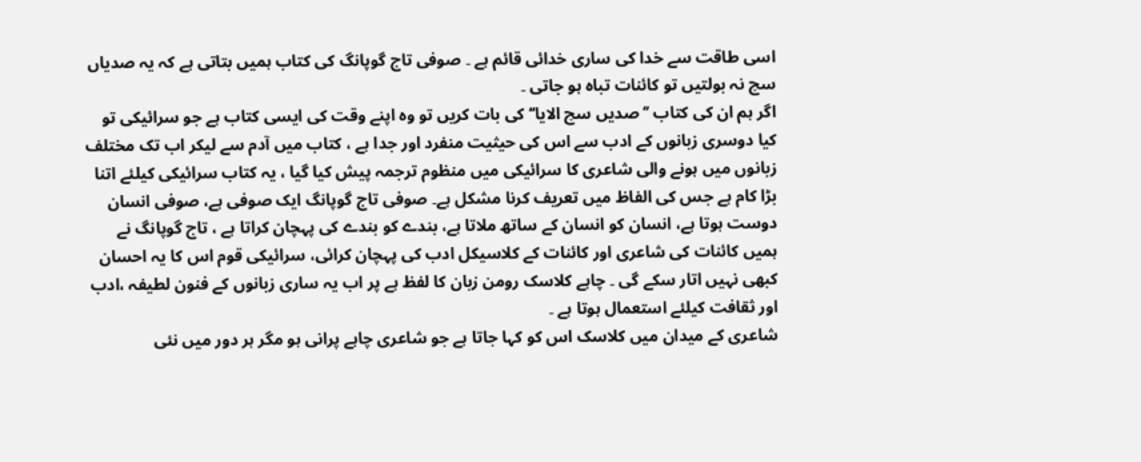اسی طاقت سے خدا کی ساری خدائی قائم ہے ۔ صوفی تاج گوپانگ کی کتاب ہمیں بتاتی ہے کہ یہ صدیاں سچ نہ بولتیں تو کائنات تباہ ہو جاتی ۔
اگر ہم ان کی کتاب ’’ صدیں سچ الایا‘‘ کی بات کریں تو وہ اپنے وقت کی ایسی کتاب ہے جو سرائیکی تو کیا دوسری زبانوں کے ادب سے اس کی حیثیت منفرد اور جدا ہے ، کتاب میں آدم سے لیکر اب تک مختلف زبانوں میں ہونے والی شاعری کا سرائیکی میں منظوم ترجمہ پیش کیا گیا ، یہ کتاب سرائیکی کیلئے اتنا بڑا کام ہے جس کی الفاظ میں تعریف کرنا مشکل ہے۔ صوفی تاج گوپانگ ایک صوفی ہے، صوفی انسان دوست ہوتا ہے، انسان کو انسان کے ساتھ ملاتا ہے، بندے کو بندے کی پہچان کراتا ہے ، تاج گوپانگ نے ہمیں کائنات کی شاعری اور کائنات کے کلاسیکل ادب کی پہچان کرائی، سرائیکی قوم اس کا یہ احسان کبھی نہیں اتار سکے گی ۔ چاہے کلاسک رومن زبان کا لفظ ہے پر اب یہ ساری زبانوں کے فنون لطیفہ ،ادب اور ثقافت کیلئے استعمال ہوتا ہے ۔
شاعری کے میدان میں کلاسک اس کو کہا جاتا ہے جو شاعری چاہے پرانی ہو مگر ہر دور میں نئی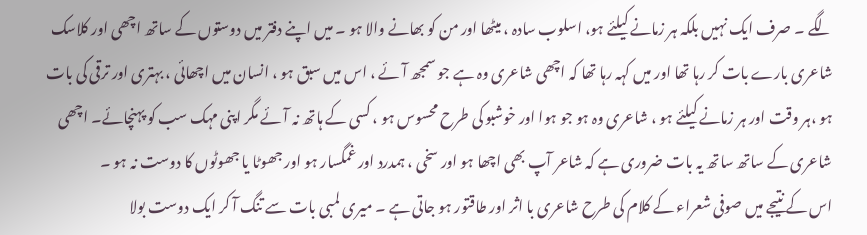لگے ۔ صرف ایک نہیں بلکہ ہر زمانے کیلئے ہو، اسلوب سادہ ، میٹھا اور من کو بھانے والا ہو ۔ میں اپنے دفتر میں دوستوں کے ساتھ اچھی اور کلاسک شاعری بارے بات کر رہا تھا اور میں کہہ رہا تھا کہ اچھی شاعری وہ ہے جو سمجھ آئے ، اس میں سبق ہو ، انسان میں اچھائی ، بہتری اور ترقی کی بات ہو ،ہر وقت اور ہر زمانے کیلئے ہو ، شاعری وہ ہو جو ہوا اور خوشبو کی طرح محسوس ہو ، کسی کے ہاتھ نہ آئے مگر اپنی مہک سب کو پہنچائے۔ اچھی شاعری کے ساتھ ساتھ یہ بات ضروری ہے کہ شاعر آپ بھی اچھا ہو اور سخی ، ہمدرد اور غمگسار ہو اور جھوٹا یا جھوٹوں کا دوست نہ ہو ۔
اس کے نتیجے میں صوفی شعراء کے کلام کی طرح شاعری با اثر اور طاقتور ہو جاتی ہے ۔ میری لمبی بات سے تنگ آ کر ایک دوست بولا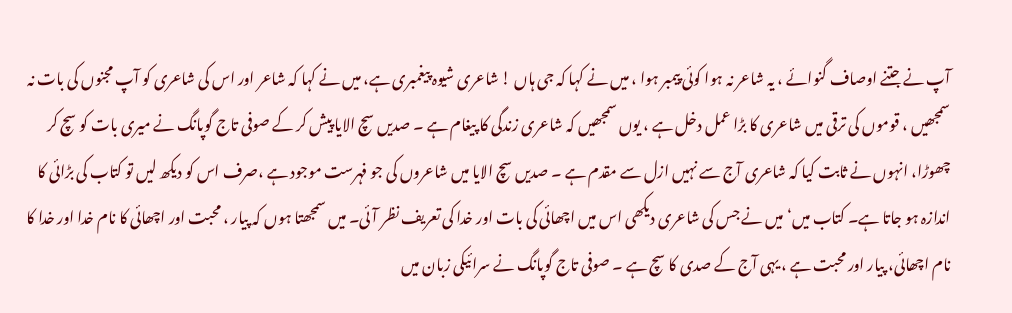آپ نے جتنے اوصاف گنوائے ، یہ شاعر نہ ہوا کوئی پیمبر ہوا ، میں نے کہا کہ جی ہاں ! شاعری شیوہ پیغمبری ہے، میں نے کہا کہ شاعر اور اس کی شاعری کو آپ مجنوں کی بات نہ سمجھیں ، قوموں کی ترقی میں شاعری کا بڑا عمل دخل ہے ، یوں سمجھیں کہ شاعری زندگی کا پیغام ہے ۔ صدیں سچ الایا پیش کر کے صوفی تاج گوپانگ نے میری بات کو سچ کر چھوڑا، انہوں نے ثابت کیا کہ شاعری آج سے نہیں ازل سے مقدم ہے ۔ صدیں سچ الایا میں شاعروں کی جو فہرست موجود ہے ،صرف اس کو دیکھ لیں تو کتاب کی بڑائی کا اندازہ ہو جاتا ہے۔ کتاب میں‘ میں نے جس کی شاعری دیکھی اس میں اچھائی کی بات اور خدا کی تعریف نظر آئی۔ میں سمجھتا ہوں کہ پیار ، محبت اور اچھائی کا نام خدا اور خدا کا نام اچھائی، پیار اور محبت ہے ، یہی آج کے صدی کا سچ ہے ۔ صوفی تاج گوپانگ نے سرائیکی زبان میں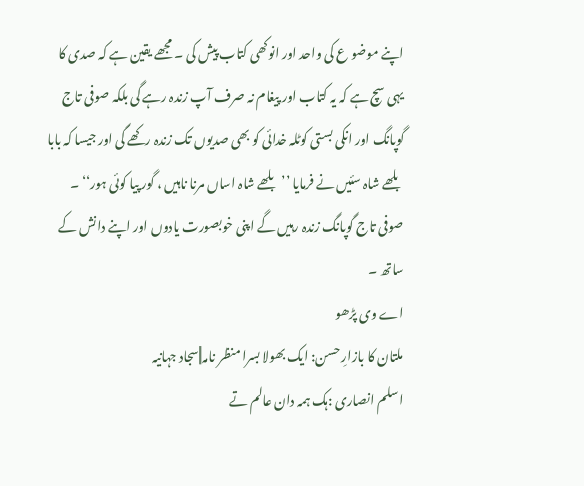اپنے موضو ع کی واحد اور انوکھی کتاب پیش کی ۔ مجھے یقین ہے کہ صدی کا یہی سچ ہے کہ یہ کتاب اور پیغام نہ صرف آپ زندہ رہے گی بلکہ صوفی تاج گوپانگ اور انکی بستی کوٹلہ خدائی کو بھی صدیوں تک زندہ رکھے گی اور جیسا کہ بابا بلھے شاہ سئیں نے فرمایا ’’ بلھے شاہ اساں مرنا ناہیں ، گور پیا کوئی ہور‘‘ ۔ صوفی تاج گوپانگ زندہ رہیں گے اپنی خوبصورت یادوں اور اپنے دانش کے ساتھ ۔
اے وی پڑھو
ملتان کا بازارِ حسن: ایک بھولا بسرا منظر نامہ||سجاد جہانیہ
اسلم انصاری :ہک ہمہ دان عالم تے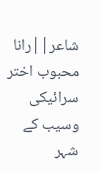شاعر||رانا محبوب اختر
سرائیکی وسیب کے شہر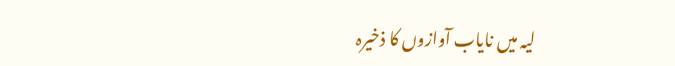لیہ میں نایاب آوازوں کا ذخیرہ